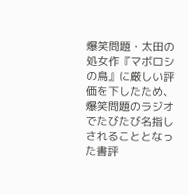爆笑問題・太田の処女作『マボロシの鳥』に厳しい評価を下したため、爆笑問題のラジオでたびたび名指しされることとなった書評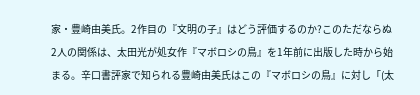家・豊崎由美氏。2作目の『文明の子』はどう評価するのか?このただならぬ2人の関係は、太田光が処女作『マボロシの鳥』を1年前に出版した時から始まる。辛口書評家で知られる豊崎由美氏はこの『マボロシの鳥』に対し「(太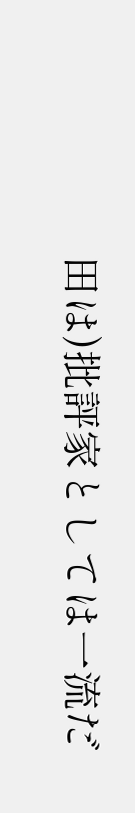田は)批評家としては一流だ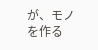が、モノを作る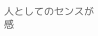人としてのセンスが感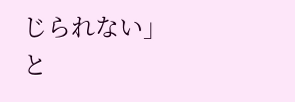じられない」と